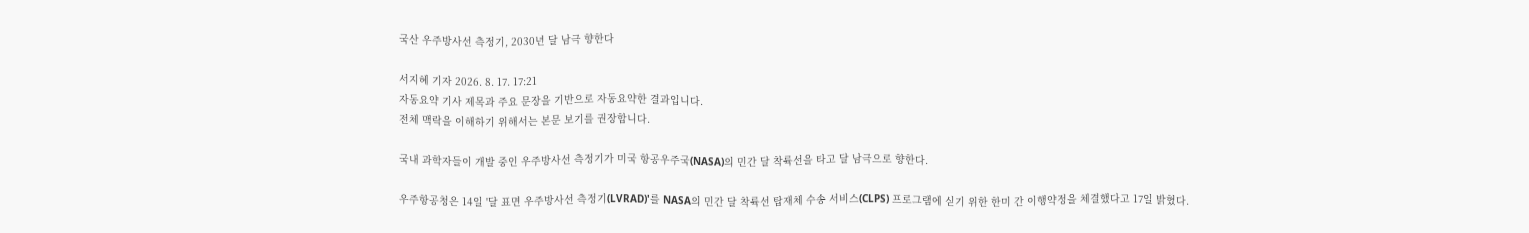국산 우주방사선 측정기, 2030년 달 남극 향한다

서지혜 기자 2026. 8. 17. 17:21
자동요약 기사 제목과 주요 문장을 기반으로 자동요약한 결과입니다.
전체 맥락을 이해하기 위해서는 본문 보기를 권장합니다.

국내 과학자들이 개발 중인 우주방사선 측정기가 미국 항공우주국(NASA)의 민간 달 착륙선을 타고 달 남극으로 향한다.

우주항공청은 14일 '달 표면 우주방사선 측정기(LVRAD)'를 NASA의 민간 달 착륙선 탑재체 수송 서비스(CLPS) 프로그램에 싣기 위한 한미 간 이행약정을 체결했다고 17일 밝혔다.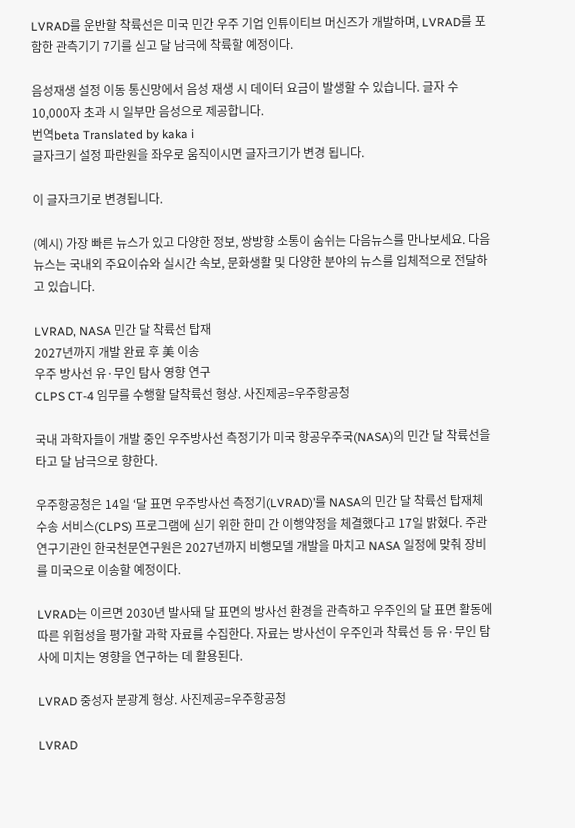LVRAD를 운반할 착륙선은 미국 민간 우주 기업 인튜이티브 머신즈가 개발하며, LVRAD를 포함한 관측기기 7기를 싣고 달 남극에 착륙할 예정이다.

음성재생 설정 이동 통신망에서 음성 재생 시 데이터 요금이 발생할 수 있습니다. 글자 수 10,000자 초과 시 일부만 음성으로 제공합니다.
번역beta Translated by kaka i
글자크기 설정 파란원을 좌우로 움직이시면 글자크기가 변경 됩니다.

이 글자크기로 변경됩니다.

(예시) 가장 빠른 뉴스가 있고 다양한 정보, 쌍방향 소통이 숨쉬는 다음뉴스를 만나보세요. 다음뉴스는 국내외 주요이슈와 실시간 속보, 문화생활 및 다양한 분야의 뉴스를 입체적으로 전달하고 있습니다.

LVRAD, NASA 민간 달 착륙선 탑재
2027년까지 개발 완료 후 美 이송
우주 방사선 유·무인 탐사 영향 연구
CLPS CT-4 임무를 수행할 달착륙선 형상. 사진제공=우주항공청

국내 과학자들이 개발 중인 우주방사선 측정기가 미국 항공우주국(NASA)의 민간 달 착륙선을 타고 달 남극으로 향한다.

우주항공청은 14일 ‘달 표면 우주방사선 측정기(LVRAD)’를 NASA의 민간 달 착륙선 탑재체 수송 서비스(CLPS) 프로그램에 싣기 위한 한미 간 이행약정을 체결했다고 17일 밝혔다. 주관 연구기관인 한국천문연구원은 2027년까지 비행모델 개발을 마치고 NASA 일정에 맞춰 장비를 미국으로 이송할 예정이다.

LVRAD는 이르면 2030년 발사돼 달 표면의 방사선 환경을 관측하고 우주인의 달 표면 활동에 따른 위험성을 평가할 과학 자료를 수집한다. 자료는 방사선이 우주인과 착륙선 등 유·무인 탐사에 미치는 영향을 연구하는 데 활용된다.

LVRAD 중성자 분광계 형상. 사진제공=우주항공청

LVRAD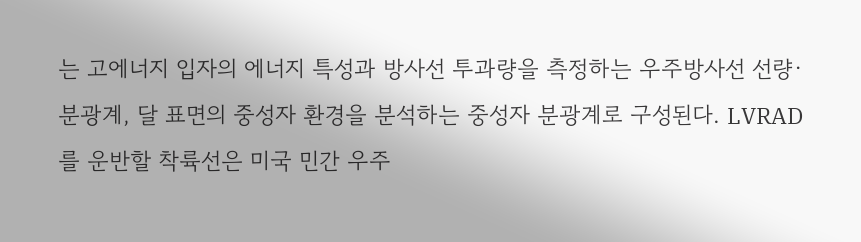는 고에너지 입자의 에너지 특성과 방사선 투과량을 측정하는 우주방사선 선량·분광계, 달 표면의 중성자 환경을 분석하는 중성자 분광계로 구성된다. LVRAD를 운반할 착륙선은 미국 민간 우주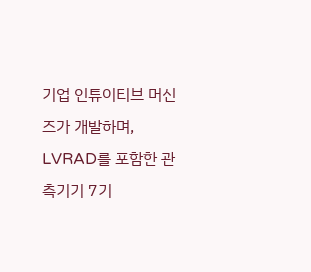기업 인튜이티브 머신즈가 개발하며, LVRAD를 포함한 관측기기 7기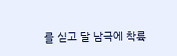를 싣고 달 남극에 착륙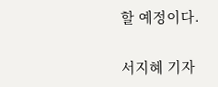할 예정이다.

서지혜 기자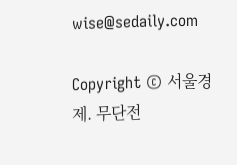wise@sedaily.com

Copyright © 서울경제. 무단전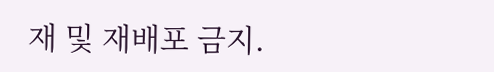재 및 재배포 금지.